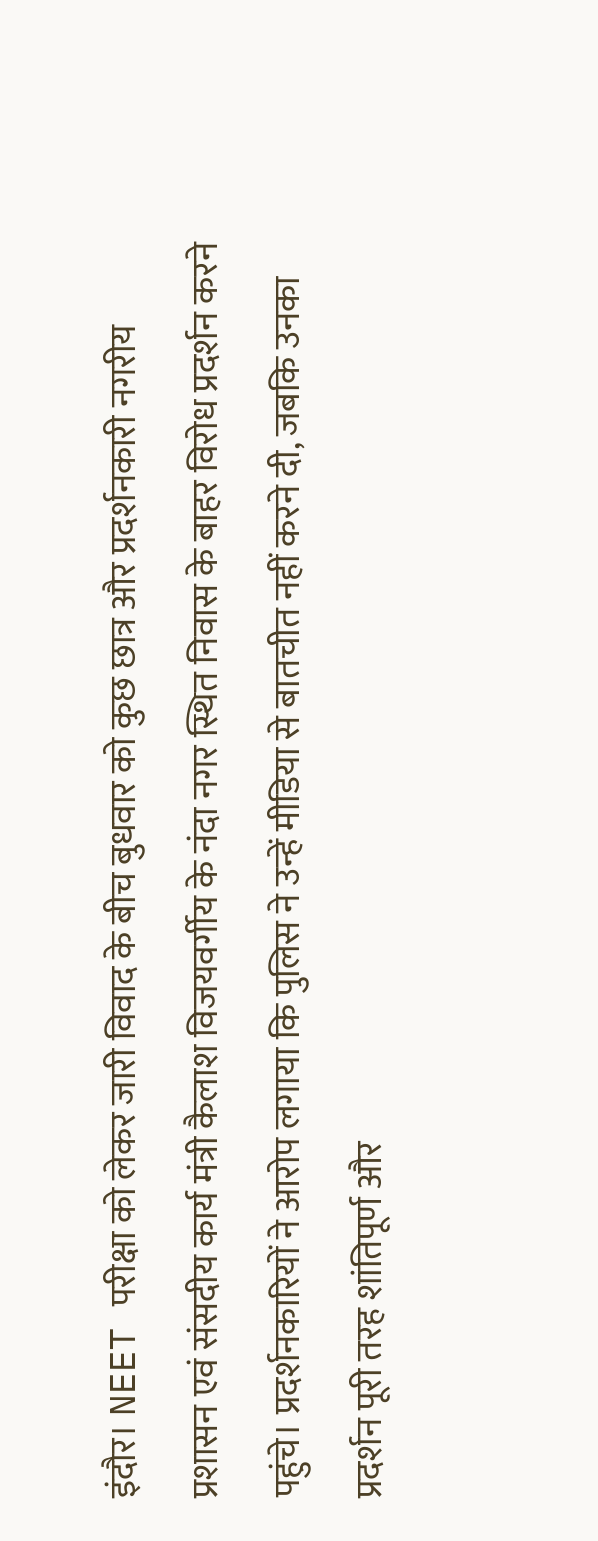इंदौर। NEET परीक्षा को लेकर जारी विवाद के बीच बुधवार को कुछ छात्र और प्रदर्शनकारी नगरीय प्रशासन एवं संसदीय कार्य मंत्री कैलाश विजयवर्गीय के नंदा नगर स्थित निवास के बाहर विरोध प्रदर्शन करने पहुंचे। प्रदर्शनकारियों ने आरोप लगाया कि पुलिस ने उन्हें मीडिया से बातचीत नहीं करने दी, जबकि उनका प्रदर्शन पूरी तरह शांतिपूर्ण और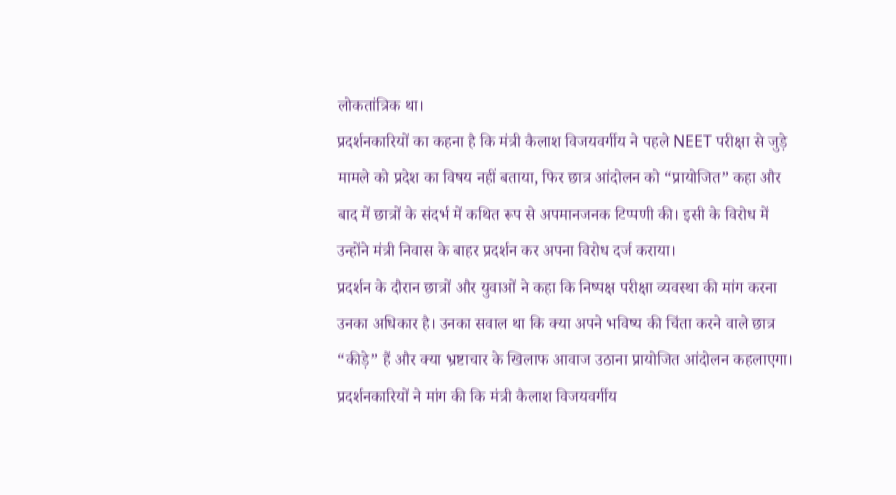लोकतांत्रिक था।
प्रदर्शनकारियों का कहना है कि मंत्री कैलाश विजयवर्गीय ने पहले NEET परीक्षा से जुड़े मामले को प्रदेश का विषय नहीं बताया, फिर छात्र आंदोलन को “प्रायोजित” कहा और बाद में छात्रों के संदर्भ में कथित रूप से अपमानजनक टिप्पणी की। इसी के विरोध में उन्होंने मंत्री निवास के बाहर प्रदर्शन कर अपना विरोध दर्ज कराया।
प्रदर्शन के दौरान छात्रों और युवाओं ने कहा कि निष्पक्ष परीक्षा व्यवस्था की मांग करना उनका अधिकार है। उनका सवाल था कि क्या अपने भविष्य की चिंता करने वाले छात्र “कीड़े” हैं और क्या भ्रष्टाचार के खिलाफ आवाज उठाना प्रायोजित आंदोलन कहलाएगा।
प्रदर्शनकारियों ने मांग की कि मंत्री कैलाश विजयवर्गीय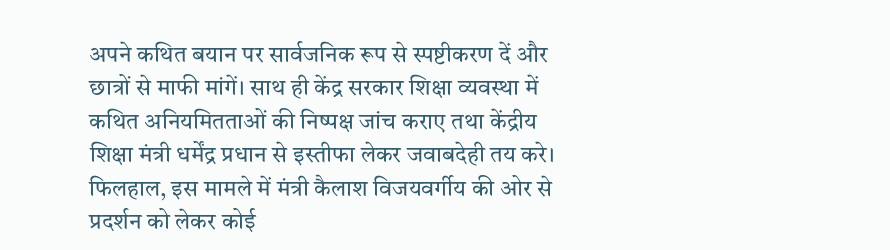अपने कथित बयान पर सार्वजनिक रूप से स्पष्टीकरण दें और छात्रों से माफी मांगें। साथ ही केंद्र सरकार शिक्षा व्यवस्था में कथित अनियमितताओं की निष्पक्ष जांच कराए तथा केंद्रीय शिक्षा मंत्री धर्मेंद्र प्रधान से इस्तीफा लेकर जवाबदेही तय करे।
फिलहाल, इस मामले में मंत्री कैलाश विजयवर्गीय की ओर से प्रदर्शन को लेकर कोई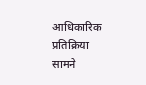आधिकारिक प्रतिक्रिया सामने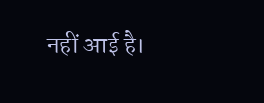नहीं आई है।